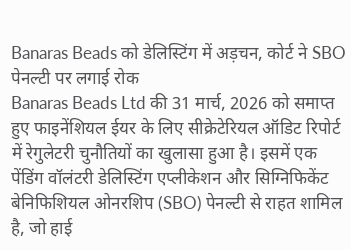Banaras Beads को डेलिस्टिंग में अड़चन, कोर्ट ने SBO पेनल्टी पर लगाई रोक
Banaras Beads Ltd की 31 मार्च, 2026 को समाप्त हुए फाइनेंशियल ईयर के लिए सीक्रेटेरियल ऑडिट रिपोर्ट में रेगुलेटरी चुनौतियों का खुलासा हुआ है। इसमें एक पेंडिंग वॉलंटरी डेलिस्टिंग एप्लीकेशन और सिग्निफिकेंट बेनिफिशियल ओनरशिप (SBO) पेनल्टी से राहत शामिल है, जो हाई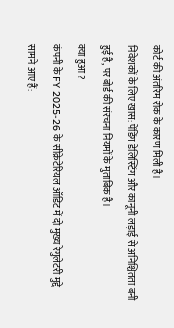कोर्ट की अंतरिम रोक के कारण मिली है।
निवेशकों के लिए खास: पेंडिंग डेलिस्टिंग और कानूनी लड़ाई से अनिश्चितता बनी हुई है, पर बोर्ड की संरचना नियमों के मुताबिक है।
क्या हुआ?
कंपनी के FY 2025-26 के सीक्रेटेरियल ऑडिट में दो मुख्य रेगुलेटरी मुद्दे सामने आए हैं: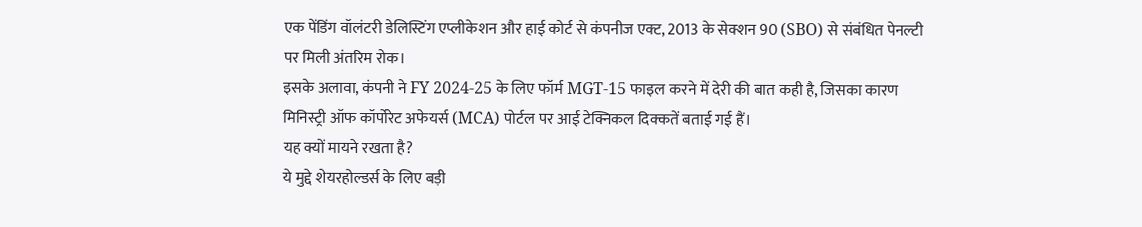एक पेंडिंग वॉलंटरी डेलिस्टिंग एप्लीकेशन और हाई कोर्ट से कंपनीज एक्ट, 2013 के सेक्शन 90 (SBO) से संबंधित पेनल्टी पर मिली अंतरिम रोक।
इसके अलावा, कंपनी ने FY 2024-25 के लिए फॉर्म MGT-15 फाइल करने में देरी की बात कही है, जिसका कारण मिनिस्ट्री ऑफ कॉर्पोरेट अफेयर्स (MCA) पोर्टल पर आई टेक्निकल दिक्कतें बताई गई हैं।
यह क्यों मायने रखता है?
ये मुद्दे शेयरहोल्डर्स के लिए बड़ी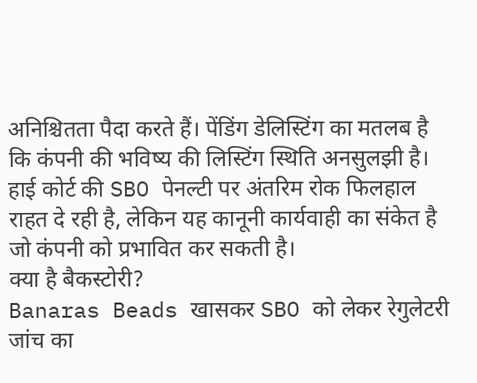अनिश्चितता पैदा करते हैं। पेंडिंग डेलिस्टिंग का मतलब है कि कंपनी की भविष्य की लिस्टिंग स्थिति अनसुलझी है। हाई कोर्ट की SBO पेनल्टी पर अंतरिम रोक फिलहाल राहत दे रही है, लेकिन यह कानूनी कार्यवाही का संकेत है जो कंपनी को प्रभावित कर सकती है।
क्या है बैकस्टोरी?
Banaras Beads खासकर SBO को लेकर रेगुलेटरी जांच का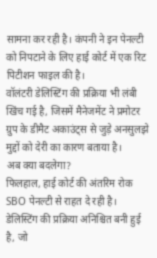सामना कर रही है। कंपनी ने इन पेनल्टी को निपटाने के लिए हाई कोर्ट में एक रिट पिटीशन फाइल की है।
वॉलंटरी डेलिस्टिंग की प्रक्रिया भी लंबी खिंच गई है, जिसमें मैनेजमेंट ने प्रमोटर ग्रुप के डीमैट अकाउंट्स से जुड़े अनसुलझे मुद्दों को देरी का कारण बताया है।
अब क्या बदलेगा?
फिलहाल, हाई कोर्ट की अंतरिम रोक SBO पेनल्टी से राहत दे रही है। डेलिस्टिंग की प्रक्रिया अनिश्चित बनी हुई है, जो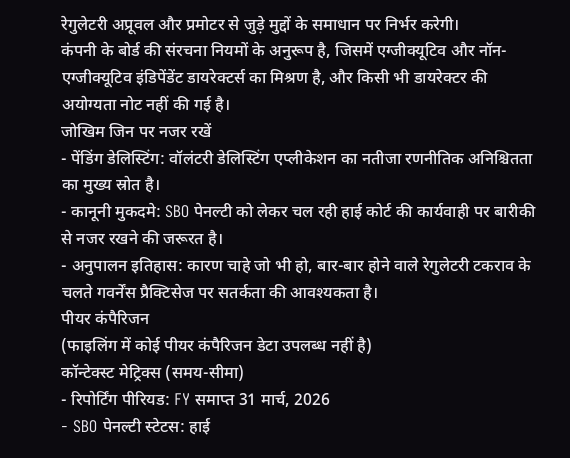रेगुलेटरी अप्रूवल और प्रमोटर से जुड़े मुद्दों के समाधान पर निर्भर करेगी।
कंपनी के बोर्ड की संरचना नियमों के अनुरूप है, जिसमें एग्जीक्यूटिव और नॉन-एग्जीक्यूटिव इंडिपेंडेंट डायरेक्टर्स का मिश्रण है, और किसी भी डायरेक्टर की अयोग्यता नोट नहीं की गई है।
जोखिम जिन पर नजर रखें
- पेंडिंग डेलिस्टिंग: वॉलंटरी डेलिस्टिंग एप्लीकेशन का नतीजा रणनीतिक अनिश्चितता का मुख्य स्रोत है।
- कानूनी मुकदमे: SBO पेनल्टी को लेकर चल रही हाई कोर्ट की कार्यवाही पर बारीकी से नजर रखने की जरूरत है।
- अनुपालन इतिहास: कारण चाहे जो भी हो, बार-बार होने वाले रेगुलेटरी टकराव के चलते गवर्नेंस प्रैक्टिसेज पर सतर्कता की आवश्यकता है।
पीयर कंपैरिजन
(फाइलिंग में कोई पीयर कंपैरिजन डेटा उपलब्ध नहीं है)
कॉन्टेक्स्ट मेट्रिक्स (समय-सीमा)
- रिपोर्टिंग पीरियड: FY समाप्त 31 मार्च, 2026
- SBO पेनल्टी स्टेटस: हाई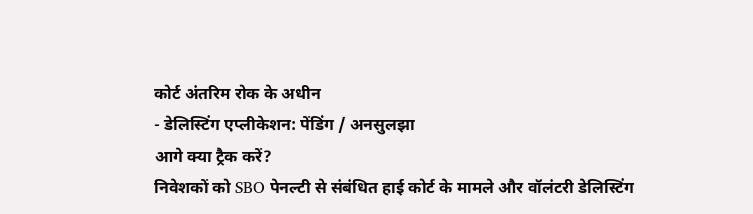कोर्ट अंतरिम रोक के अधीन
- डेलिस्टिंग एप्लीकेशन: पेंडिंग / अनसुलझा
आगे क्या ट्रैक करें?
निवेशकों को SBO पेनल्टी से संबंधित हाई कोर्ट के मामले और वॉलंटरी डेलिस्टिंग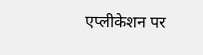एप्लीकेशन पर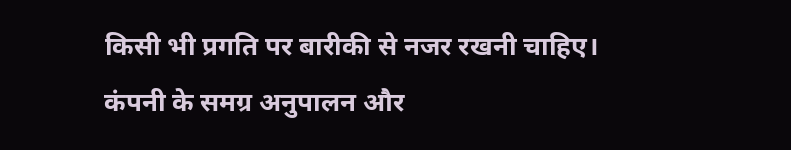किसी भी प्रगति पर बारीकी से नजर रखनी चाहिए। कंपनी के समग्र अनुपालन और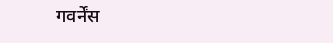गवर्नेंस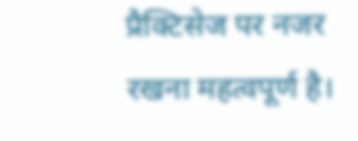प्रैक्टिसेज पर नजर रखना महत्वपूर्ण है।